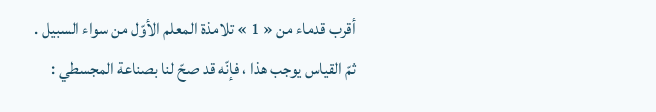أقرب قدماء من « 1 » تلامذة المعلم الأوّل من سواء السبيل .
ثمّ القياس يوجب هذا ، فإنّه قد صحّ لنا بصناعة المجسطي :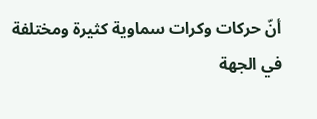أنّ حركات وكرات سماوية كثيرة ومختلفة في الجهة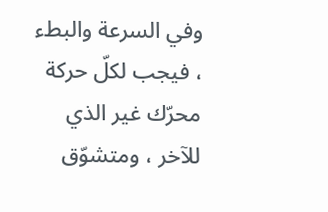وفي السرعة والبطء ، فيجب لكلّ حركة محرّك غير الذي للآخر ، ومتشوّق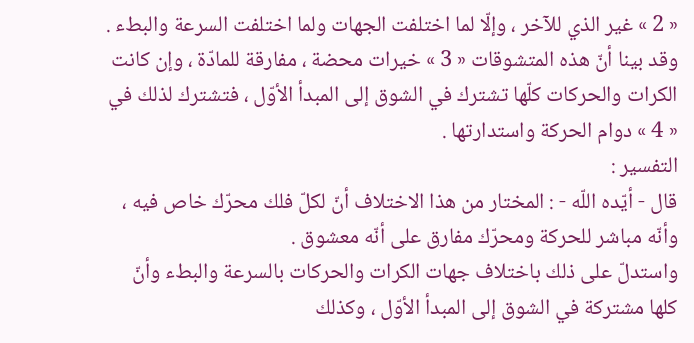« 2 » غير الذي للآخر ، وإلّا لما اختلفت الجهات ولما اختلفت السرعة والبطء .
وقد بينا أنّ هذه المتشوقات « 3 » خيرات محضة ، مفارقة للمادّة ، وإن كانت الكرات والحركات كلّها تشترك في الشوق إلى المبدأ الأوّل ، فتشترك لذلك في « 4 » دوام الحركة واستدارتها .
التفسير :
قال - أيّده اللّه - : المختار من هذا الاختلاف أنّ لكلّ فلك محرّك خاص فيه ، وأنّه مباشر للحركة ومحرّك مفارق على أنّه معشوق .
واستدلّ على ذلك باختلاف جهات الكرات والحركات بالسرعة والبطء وأنّ كلها مشتركة في الشوق إلى المبدأ الأوّل ، وكذلك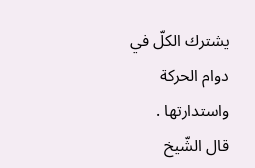يشترك الكلّ في دوام الحركة واستدارتها .
قال الشّيخ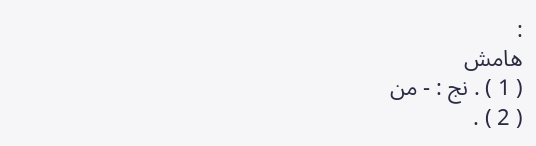:
هامش
( 1 ) . نج : - من
( 2 ) .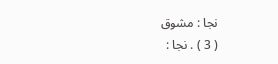نجا : مشوق
( 3 ) . نجا :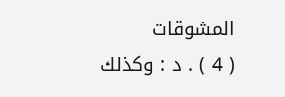المشوقات
( 4 ) . د : وكذلك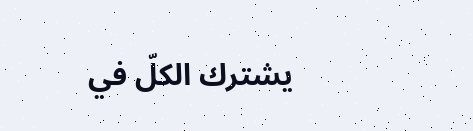يشترك الكلّ في